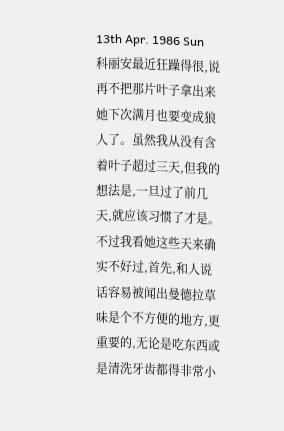13th Apr. 1986 Sun
科丽安最近狂躁得很,说再不把那片叶子拿出来她下次满月也要变成狼人了。虽然我从没有含着叶子超过三天,但我的想法是,一旦过了前几天,就应该习惯了才是。不过我看她这些天来确实不好过,首先,和人说话容易被闻出曼德拉草味是个不方便的地方,更重要的,无论是吃东西或是清洗牙齿都得非常小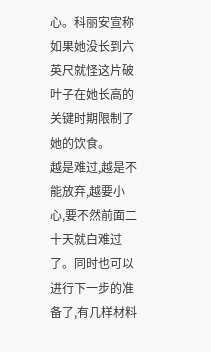心。科丽安宣称如果她没长到六英尺就怪这片破叶子在她长高的关键时期限制了她的饮食。
越是难过,越是不能放弃,越要小心,要不然前面二十天就白难过了。同时也可以进行下一步的准备了,有几样材料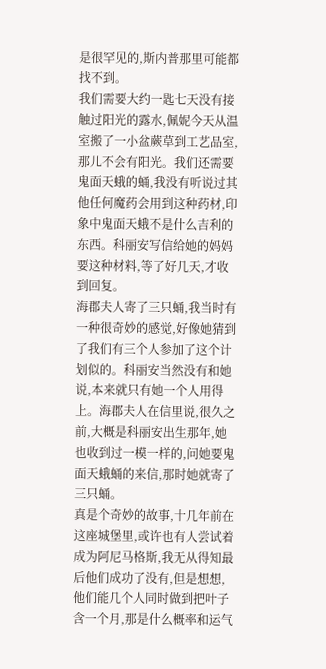是很罕见的,斯内普那里可能都找不到。
我们需要大约一匙七天没有接触过阳光的露水,佩妮今天从温室搬了一小盆蕨草到工艺品室,那儿不会有阳光。我们还需要鬼面天蛾的蛹,我没有听说过其他任何魔药会用到这种药材,印象中鬼面天蛾不是什么吉利的东西。科丽安写信给她的妈妈要这种材料,等了好几天,才收到回复。
海郡夫人寄了三只蛹,我当时有一种很奇妙的感觉,好像她猜到了我们有三个人参加了这个计划似的。科丽安当然没有和她说,本来就只有她一个人用得上。海郡夫人在信里说,很久之前,大概是科丽安出生那年,她也收到过一模一样的,问她要鬼面天蛾蛹的来信,那时她就寄了三只蛹。
真是个奇妙的故事,十几年前在这座城堡里,或许也有人尝试着成为阿尼马格斯,我无从得知最后他们成功了没有,但是想想,他们能几个人同时做到把叶子含一个月,那是什么概率和运气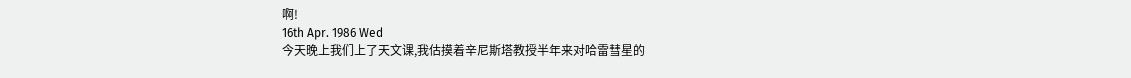啊!
16th Apr. 1986 Wed
今天晚上我们上了天文课,我估摸着辛尼斯塔教授半年来对哈雷彗星的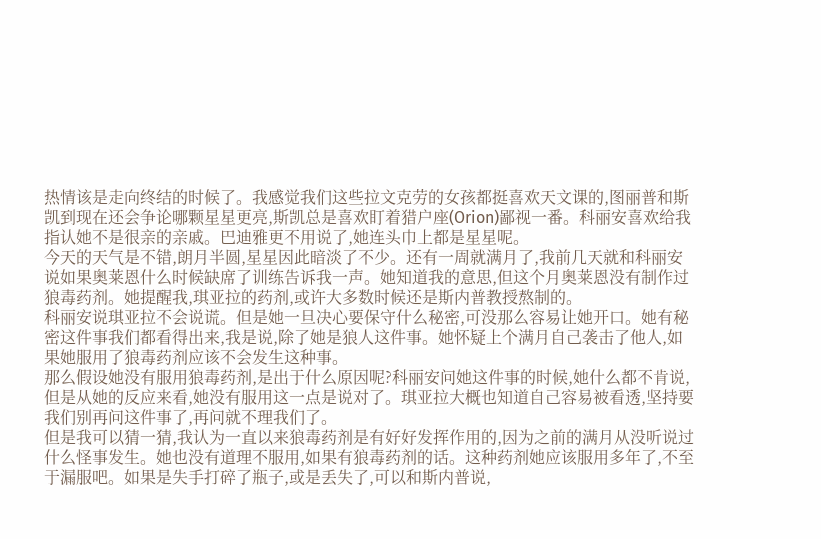热情该是走向终结的时候了。我感觉我们这些拉文克劳的女孩都挺喜欢天文课的,图丽普和斯凯到现在还会争论哪颗星星更亮,斯凯总是喜欢盯着猎户座(Orion)鄙视一番。科丽安喜欢给我指认她不是很亲的亲戚。巴迪雅更不用说了,她连头巾上都是星星呢。
今天的天气是不错,朗月半圆,星星因此暗淡了不少。还有一周就满月了,我前几天就和科丽安说如果奥莱恩什么时候缺席了训练告诉我一声。她知道我的意思,但这个月奥莱恩没有制作过狼毒药剂。她提醒我,琪亚拉的药剂,或许大多数时候还是斯内普教授熬制的。
科丽安说琪亚拉不会说谎。但是她一旦决心要保守什么秘密,可没那么容易让她开口。她有秘密这件事我们都看得出来,我是说,除了她是狼人这件事。她怀疑上个满月自己袭击了他人,如果她服用了狼毒药剂应该不会发生这种事。
那么假设她没有服用狼毒药剂,是出于什么原因呢?科丽安问她这件事的时候,她什么都不肯说,但是从她的反应来看,她没有服用这一点是说对了。琪亚拉大概也知道自己容易被看透,坚持要我们别再问这件事了,再问就不理我们了。
但是我可以猜一猜,我认为一直以来狼毒药剂是有好好发挥作用的,因为之前的满月从没听说过什么怪事发生。她也没有道理不服用,如果有狼毒药剂的话。这种药剂她应该服用多年了,不至于漏服吧。如果是失手打碎了瓶子,或是丢失了,可以和斯内普说,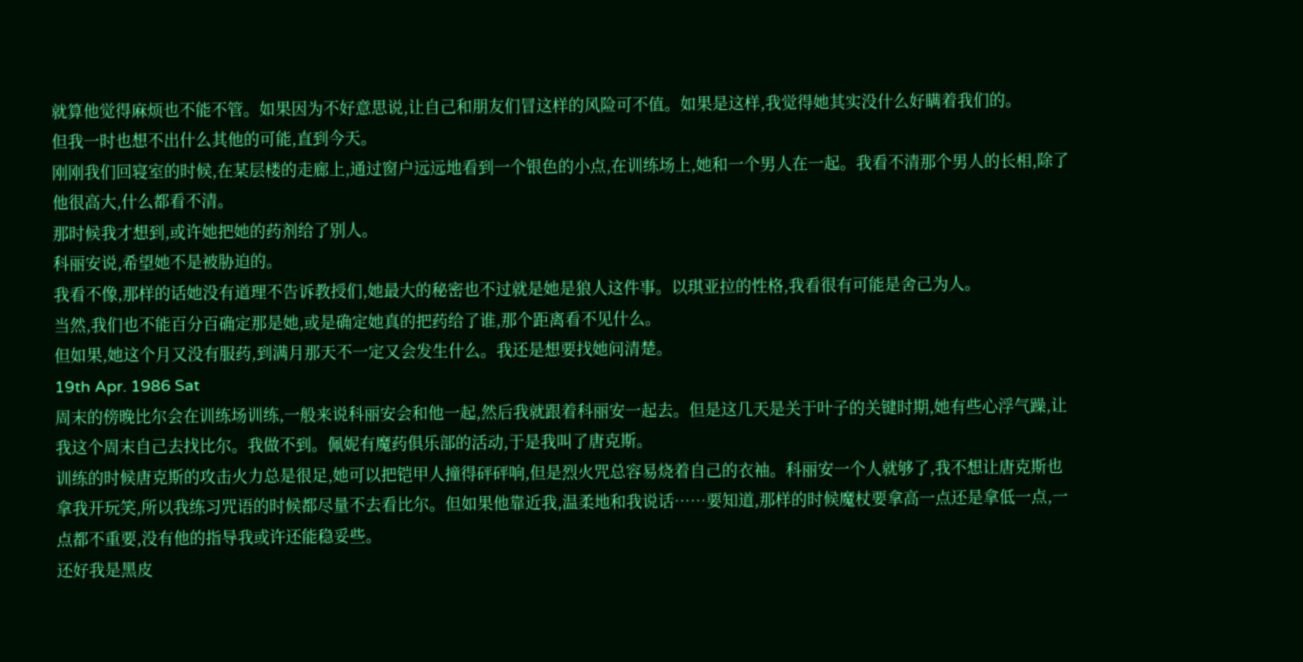就算他觉得麻烦也不能不管。如果因为不好意思说,让自己和朋友们冒这样的风险可不值。如果是这样,我觉得她其实没什么好瞒着我们的。
但我一时也想不出什么其他的可能,直到今天。
刚刚我们回寝室的时候,在某层楼的走廊上,通过窗户远远地看到一个银色的小点,在训练场上,她和一个男人在一起。我看不清那个男人的长相,除了他很高大,什么都看不清。
那时候我才想到,或许她把她的药剂给了别人。
科丽安说,希望她不是被胁迫的。
我看不像,那样的话她没有道理不告诉教授们,她最大的秘密也不过就是她是狼人这件事。以琪亚拉的性格,我看很有可能是舍己为人。
当然,我们也不能百分百确定那是她,或是确定她真的把药给了谁,那个距离看不见什么。
但如果,她这个月又没有服药,到满月那天不一定又会发生什么。我还是想要找她问清楚。
19th Apr. 1986 Sat
周末的傍晚比尔会在训练场训练,一般来说科丽安会和他一起,然后我就跟着科丽安一起去。但是这几天是关于叶子的关键时期,她有些心浮气躁,让我这个周末自己去找比尔。我做不到。佩妮有魔药俱乐部的活动,于是我叫了唐克斯。
训练的时候唐克斯的攻击火力总是很足,她可以把铠甲人撞得砰砰响,但是烈火咒总容易烧着自己的衣袖。科丽安一个人就够了,我不想让唐克斯也拿我开玩笑,所以我练习咒语的时候都尽量不去看比尔。但如果他靠近我,温柔地和我说话……要知道,那样的时候魔杖要拿高一点还是拿低一点,一点都不重要,没有他的指导我或许还能稳妥些。
还好我是黑皮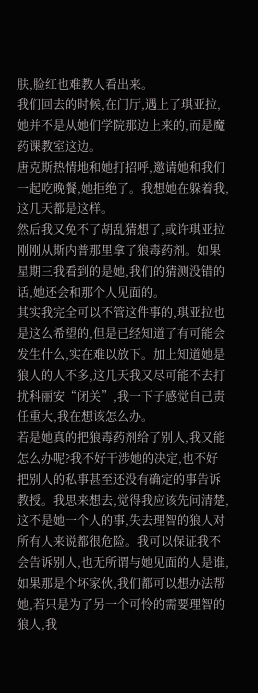肤,脸红也难教人看出来。
我们回去的时候,在门厅,遇上了琪亚拉,她并不是从她们学院那边上来的,而是魔药课教室这边。
唐克斯热情地和她打招呼,邀请她和我们一起吃晚餐,她拒绝了。我想她在躲着我,这几天都是这样。
然后我又免不了胡乱猜想了,或许琪亚拉刚刚从斯内普那里拿了狼毒药剂。如果星期三我看到的是她,我们的猜测没错的话,她还会和那个人见面的。
其实我完全可以不管这件事的,琪亚拉也是这么希望的,但是已经知道了有可能会发生什么,实在难以放下。加上知道她是狼人的人不多,这几天我又尽可能不去打扰科丽安“闭关”,我一下子感觉自己责任重大,我在想该怎么办。
若是她真的把狼毒药剂给了别人,我又能怎么办呢?我不好干涉她的决定,也不好把别人的私事甚至还没有确定的事告诉教授。我思来想去,觉得我应该先问清楚,这不是她一个人的事,失去理智的狼人对所有人来说都很危险。我可以保证我不会告诉别人,也无所谓与她见面的人是谁,如果那是个坏家伙,我们都可以想办法帮她,若只是为了另一个可怜的需要理智的狼人,我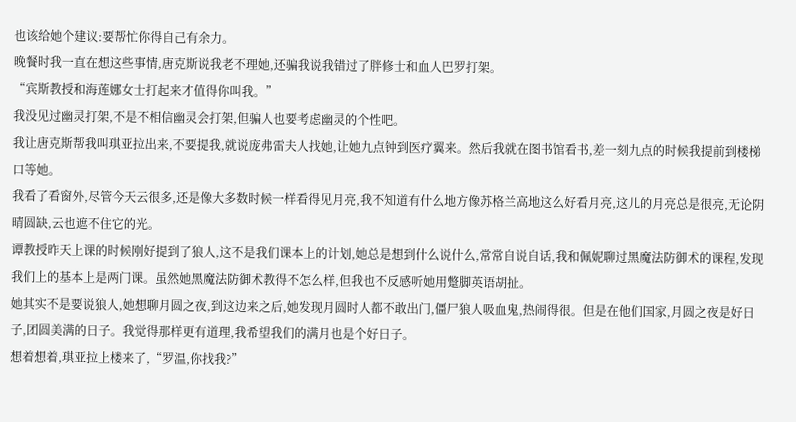也该给她个建议:要帮忙你得自己有余力。
晚餐时我一直在想这些事情,唐克斯说我老不理她,还骗我说我错过了胖修士和血人巴罗打架。
“宾斯教授和海莲娜女士打起来才值得你叫我。”
我没见过幽灵打架,不是不相信幽灵会打架,但骗人也要考虑幽灵的个性吧。
我让唐克斯帮我叫琪亚拉出来,不要提我,就说庞弗雷夫人找她,让她九点钟到医疗翼来。然后我就在图书馆看书,差一刻九点的时候我提前到楼梯口等她。
我看了看窗外,尽管今天云很多,还是像大多数时候一样看得见月亮,我不知道有什么地方像苏格兰高地这么好看月亮,这儿的月亮总是很亮,无论阴晴圆缺,云也遮不住它的光。
谭教授昨天上课的时候刚好提到了狼人,这不是我们课本上的计划,她总是想到什么说什么,常常自说自话,我和佩妮聊过黑魔法防御术的课程,发现我们上的基本上是两门课。虽然她黑魔法防御术教得不怎么样,但我也不反感听她用蹩脚英语胡扯。
她其实不是要说狼人,她想聊月圆之夜,到这边来之后,她发现月圆时人都不敢出门,僵尸狼人吸血鬼,热闹得很。但是在他们国家,月圆之夜是好日子,团圆美满的日子。我觉得那样更有道理,我希望我们的满月也是个好日子。
想着想着,琪亚拉上楼来了,“罗温,你找我?”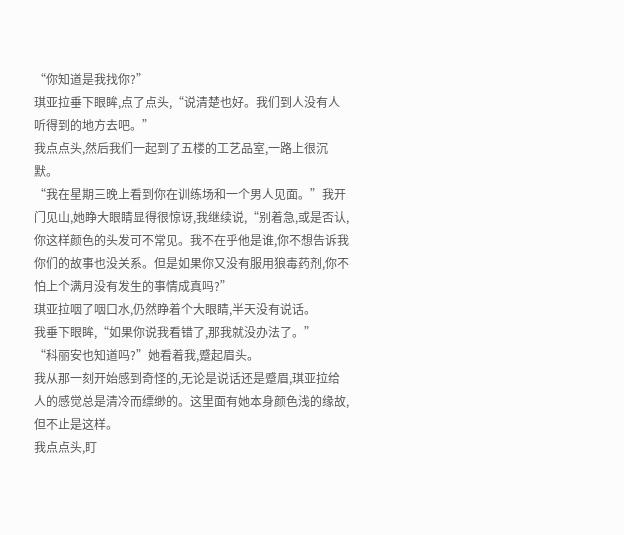“你知道是我找你?”
琪亚拉垂下眼眸,点了点头,“说清楚也好。我们到人没有人听得到的地方去吧。”
我点点头,然后我们一起到了五楼的工艺品室,一路上很沉默。
“我在星期三晚上看到你在训练场和一个男人见面。”我开门见山,她睁大眼睛显得很惊讶,我继续说,“别着急,或是否认,你这样颜色的头发可不常见。我不在乎他是谁,你不想告诉我你们的故事也没关系。但是如果你又没有服用狼毒药剂,你不怕上个满月没有发生的事情成真吗?”
琪亚拉咽了咽口水,仍然睁着个大眼睛,半天没有说话。
我垂下眼眸,“如果你说我看错了,那我就没办法了。”
“科丽安也知道吗?”她看着我,蹙起眉头。
我从那一刻开始感到奇怪的,无论是说话还是蹙眉,琪亚拉给人的感觉总是清冷而缥缈的。这里面有她本身颜色浅的缘故,但不止是这样。
我点点头,盯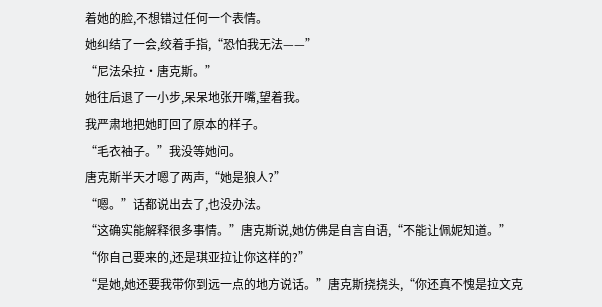着她的脸,不想错过任何一个表情。
她纠结了一会,绞着手指,“恐怕我无法——”
“尼法朵拉·唐克斯。”
她往后退了一小步,呆呆地张开嘴,望着我。
我严肃地把她盯回了原本的样子。
“毛衣袖子。”我没等她问。
唐克斯半天才嗯了两声,“她是狼人?”
“嗯。”话都说出去了,也没办法。
“这确实能解释很多事情。”唐克斯说,她仿佛是自言自语,“不能让佩妮知道。”
“你自己要来的,还是琪亚拉让你这样的?”
“是她,她还要我带你到远一点的地方说话。”唐克斯挠挠头,“你还真不愧是拉文克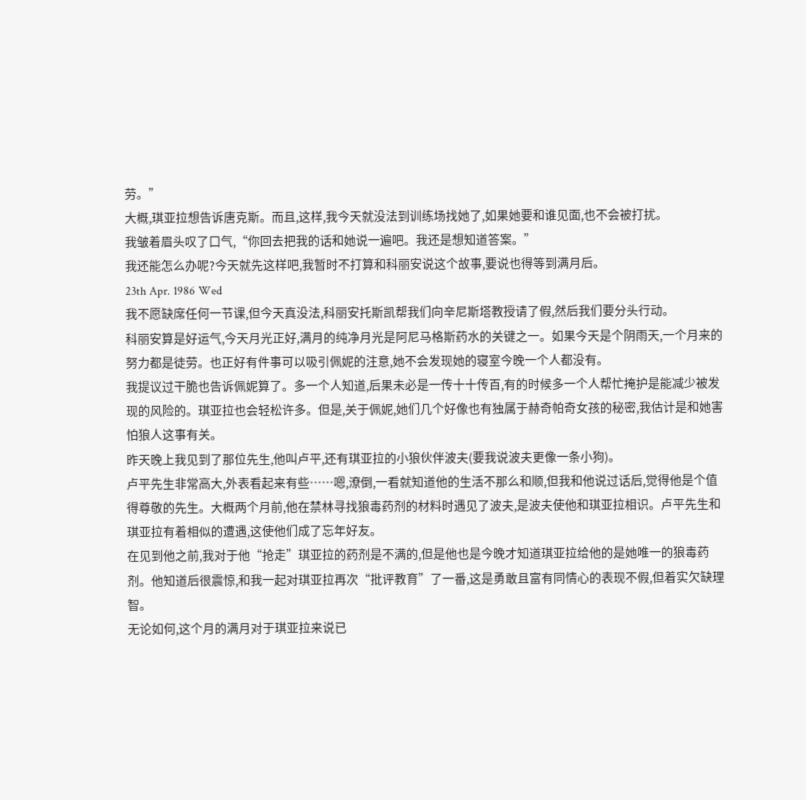劳。”
大概,琪亚拉想告诉唐克斯。而且,这样,我今天就没法到训练场找她了,如果她要和谁见面,也不会被打扰。
我皱着眉头叹了口气,“你回去把我的话和她说一遍吧。我还是想知道答案。”
我还能怎么办呢?今天就先这样吧,我暂时不打算和科丽安说这个故事,要说也得等到满月后。
23th Apr. 1986 Wed
我不愿缺席任何一节课,但今天真没法,科丽安托斯凯帮我们向辛尼斯塔教授请了假,然后我们要分头行动。
科丽安算是好运气,今天月光正好,满月的纯净月光是阿尼马格斯药水的关键之一。如果今天是个阴雨天,一个月来的努力都是徒劳。也正好有件事可以吸引佩妮的注意,她不会发现她的寝室今晚一个人都没有。
我提议过干脆也告诉佩妮算了。多一个人知道,后果未必是一传十十传百,有的时候多一个人帮忙掩护是能减少被发现的风险的。琪亚拉也会轻松许多。但是,关于佩妮,她们几个好像也有独属于赫奇帕奇女孩的秘密,我估计是和她害怕狼人这事有关。
昨天晚上我见到了那位先生,他叫卢平,还有琪亚拉的小狼伙伴波夫(要我说波夫更像一条小狗)。
卢平先生非常高大,外表看起来有些……嗯,潦倒,一看就知道他的生活不那么和顺,但我和他说过话后,觉得他是个值得尊敬的先生。大概两个月前,他在禁林寻找狼毒药剂的材料时遇见了波夫,是波夫使他和琪亚拉相识。卢平先生和琪亚拉有着相似的遭遇,这使他们成了忘年好友。
在见到他之前,我对于他“抢走”琪亚拉的药剂是不满的,但是他也是今晚才知道琪亚拉给他的是她唯一的狼毒药剂。他知道后很震惊,和我一起对琪亚拉再次“批评教育”了一番,这是勇敢且富有同情心的表现不假,但着实欠缺理智。
无论如何,这个月的满月对于琪亚拉来说已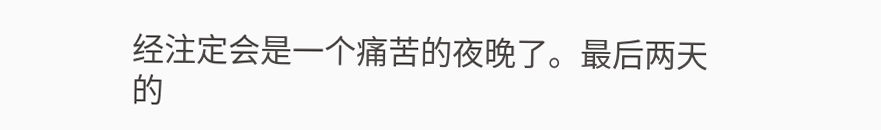经注定会是一个痛苦的夜晚了。最后两天的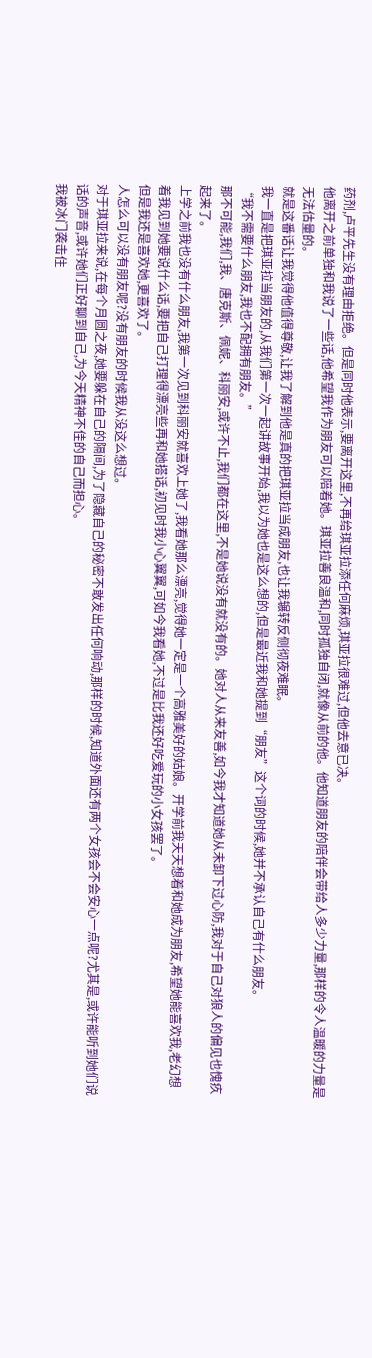药剂,卢平先生没有理由拒绝。但是同时他表示,要离开这里,不再给琪亚拉添任何麻烦,琪亚拉很难过,但他去意已决。
他离开之前单独和我说了一些话,他希望我作为朋友可以陪着她。琪亚拉善良温和,同时孤独自闭,就像从前的他。他知道朋友的陪伴会带给人多少力量,那样的令人温暖的力量是无法估量的。
就是这番话让我觉得他值得尊敬,让我了解到他是真的把琪亚拉当成朋友,也让我辗转反侧彻夜难眠。
我一直是把琪亚拉当朋友的,从我们第一次一起讲故事开始,我以为她也是这么想的,但是最近我和她提到“朋友”这个词的时候,她并不承认自己有什么朋友。
“我不需要什么朋友,我也不配拥有朋友。”
那不可能,我们,我、唐克斯、佩妮、科丽安,或许不止,我们都在这里,不是她说没有就没有的。她对人从来友善,如今我才知道她从未卸下过心防,我对于自己对狼人的偏见也愧疚起来了。
上学之前我也没有什么朋友,我第一次见到科丽安就喜欢上她了,我看她那么漂亮,觉得她一定是一个高雅美好的姑娘。开学前我天天想着和她成为朋友,希望她能喜欢我,老幻想着我见到她要说什么话,要把自己打理得漂亮些再和她搭话,初见时我小心翼翼,可如今我看她,不过是比我还好吃爱玩的小女孩罢了。
但是我还是喜欢她,更喜欢了。
人怎么可以没有朋友呢?没有朋友的时候我从没这么想过。
对于琪亚拉来说,在每个月圆之夜,她要躲在自己的隔间,为了隐藏自己的秘密不敢发出任何响动,那样的时候,知道外面还有两个女孩会不会安心一点呢?尤其是,或许能听到她们说话的声音,或许她们正好聊到自己,为今天精神不佳的自己而担心。
我被冰门袭击住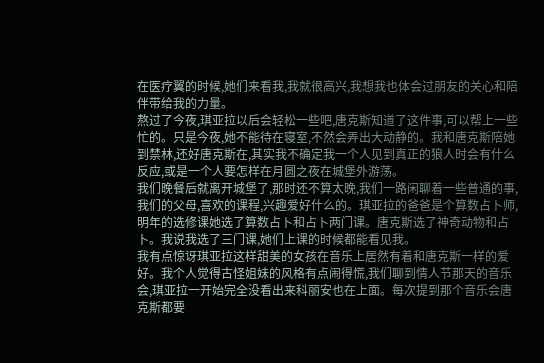在医疗翼的时候,她们来看我,我就很高兴,我想我也体会过朋友的关心和陪伴带给我的力量。
熬过了今夜,琪亚拉以后会轻松一些吧,唐克斯知道了这件事,可以帮上一些忙的。只是今夜,她不能待在寝室,不然会弄出大动静的。我和唐克斯陪她到禁林,还好唐克斯在,其实我不确定我一个人见到真正的狼人时会有什么反应,或是一个人要怎样在月圆之夜在城堡外游荡。
我们晚餐后就离开城堡了,那时还不算太晚,我们一路闲聊着一些普通的事,我们的父母,喜欢的课程,兴趣爱好什么的。琪亚拉的爸爸是个算数占卜师,明年的选修课她选了算数占卜和占卜两门课。唐克斯选了神奇动物和占卜。我说我选了三门课,她们上课的时候都能看见我。
我有点惊讶琪亚拉这样甜美的女孩在音乐上居然有着和唐克斯一样的爱好。我个人觉得古怪姐妹的风格有点闹得慌,我们聊到情人节那天的音乐会,琪亚拉一开始完全没看出来科丽安也在上面。每次提到那个音乐会唐克斯都要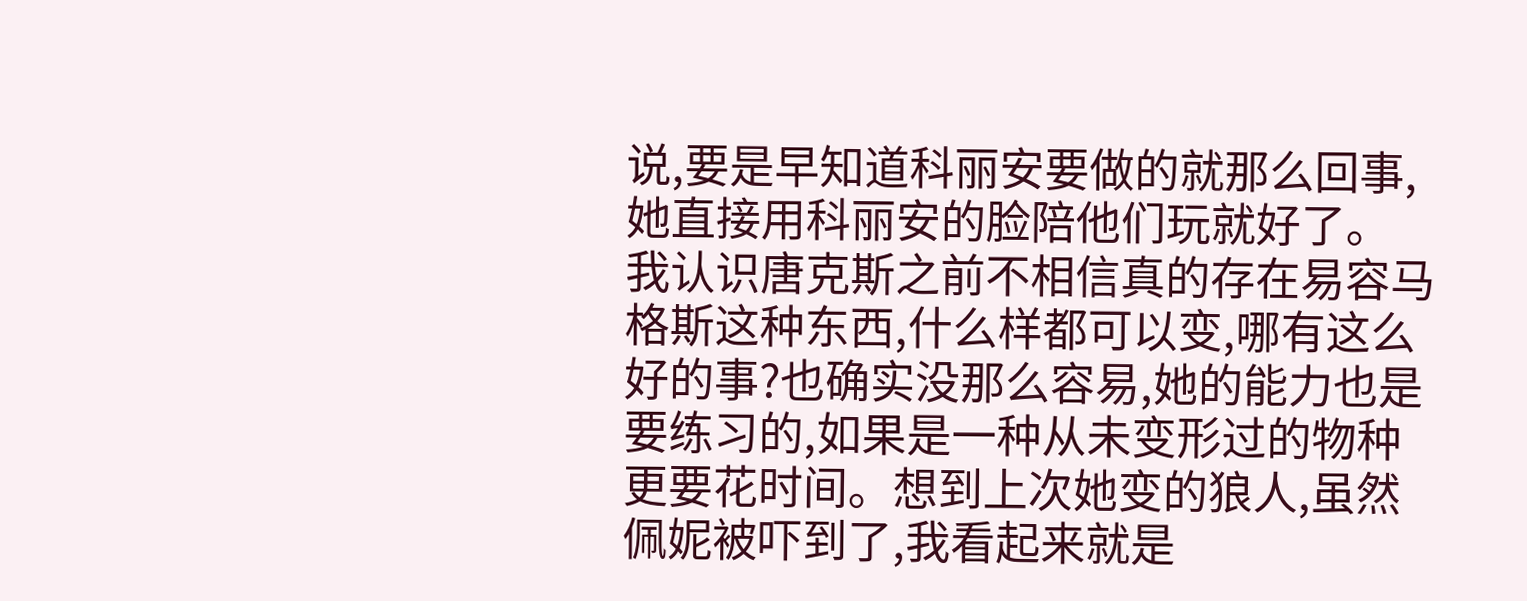说,要是早知道科丽安要做的就那么回事,她直接用科丽安的脸陪他们玩就好了。
我认识唐克斯之前不相信真的存在易容马格斯这种东西,什么样都可以变,哪有这么好的事?也确实没那么容易,她的能力也是要练习的,如果是一种从未变形过的物种更要花时间。想到上次她变的狼人,虽然佩妮被吓到了,我看起来就是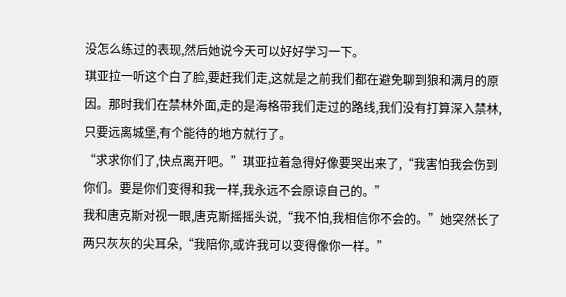没怎么练过的表现,然后她说今天可以好好学习一下。
琪亚拉一听这个白了脸,要赶我们走,这就是之前我们都在避免聊到狼和满月的原因。那时我们在禁林外面,走的是海格带我们走过的路线,我们没有打算深入禁林,只要远离城堡,有个能待的地方就行了。
“求求你们了,快点离开吧。”琪亚拉着急得好像要哭出来了,“我害怕我会伤到你们。要是你们变得和我一样,我永远不会原谅自己的。”
我和唐克斯对视一眼,唐克斯摇摇头说,“我不怕,我相信你不会的。”她突然长了两只灰灰的尖耳朵,“我陪你,或许我可以变得像你一样。”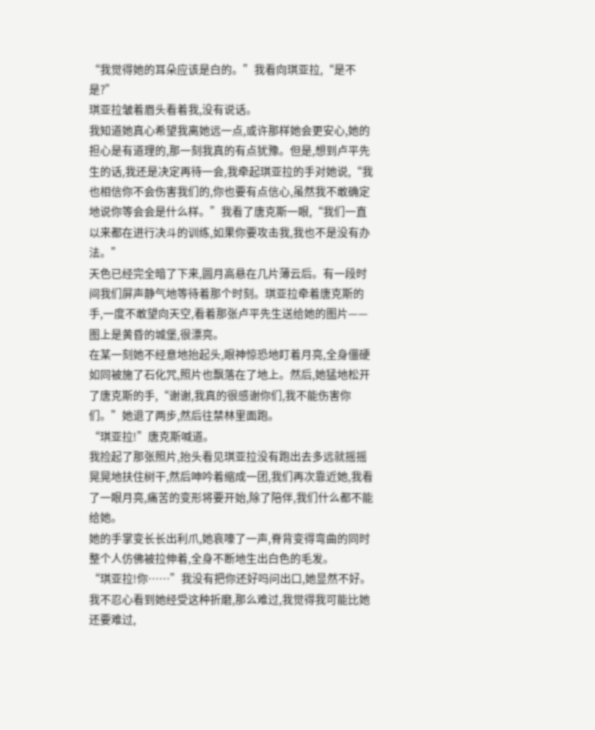“我觉得她的耳朵应该是白的。”我看向琪亚拉,“是不是?”
琪亚拉皱着眉头看着我,没有说话。
我知道她真心希望我离她远一点,或许那样她会更安心,她的担心是有道理的,那一刻我真的有点犹豫。但是,想到卢平先生的话,我还是决定再待一会,我牵起琪亚拉的手对她说,“我也相信你不会伤害我们的,你也要有点信心,虽然我不敢确定地说你等会会是什么样。”我看了唐克斯一眼,“我们一直以来都在进行决斗的训练,如果你要攻击我,我也不是没有办法。”
天色已经完全暗了下来,圆月高悬在几片薄云后。有一段时间我们屏声静气地等待着那个时刻。琪亚拉牵着唐克斯的手,一度不敢望向天空,看着那张卢平先生送给她的图片——图上是黄昏的城堡,很漂亮。
在某一刻她不经意地抬起头,眼神惊恐地盯着月亮,全身僵硬如同被施了石化咒,照片也飘落在了地上。然后,她猛地松开了唐克斯的手,“谢谢,我真的很感谢你们,我不能伤害你们。”她退了两步,然后往禁林里面跑。
“琪亚拉!”唐克斯喊道。
我捡起了那张照片,抬头看见琪亚拉没有跑出去多远就摇摇晃晃地扶住树干,然后呻吟着缩成一团,我们再次靠近她,我看了一眼月亮,痛苦的变形将要开始,除了陪伴,我们什么都不能给她。
她的手掌变长长出利爪,她哀嚎了一声,脊背变得弯曲的同时整个人仿佛被拉伸着,全身不断地生出白色的毛发。
“琪亚拉!你……”我没有把你还好吗问出口,她显然不好。我不忍心看到她经受这种折磨,那么难过,我觉得我可能比她还要难过,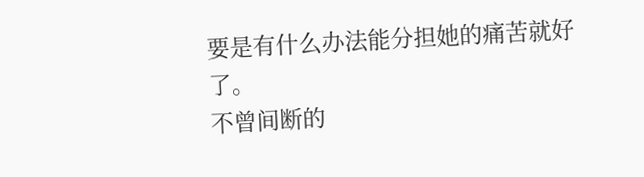要是有什么办法能分担她的痛苦就好了。
不曾间断的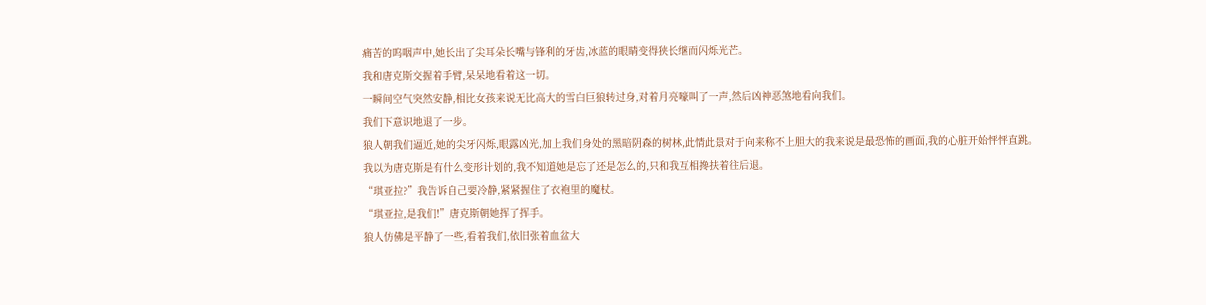痛苦的呜咽声中,她长出了尖耳朵长嘴与锋利的牙齿,冰蓝的眼睛变得狭长继而闪烁光芒。
我和唐克斯交握着手臂,呆呆地看着这一切。
一瞬间空气突然安静,相比女孩来说无比高大的雪白巨狼转过身,对着月亮嚎叫了一声,然后凶神恶煞地看向我们。
我们下意识地退了一步。
狼人朝我们逼近,她的尖牙闪烁,眼露凶光,加上我们身处的黑暗阴森的树林,此情此景对于向来称不上胆大的我来说是最恐怖的画面,我的心脏开始怦怦直跳。
我以为唐克斯是有什么变形计划的,我不知道她是忘了还是怎么的,只和我互相搀扶着往后退。
“琪亚拉?”我告诉自己要冷静,紧紧握住了衣袍里的魔杖。
“琪亚拉,是我们!”唐克斯朝她挥了挥手。
狼人仿佛是平静了一些,看着我们,依旧张着血盆大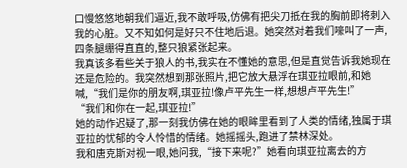口慢悠悠地朝我们逼近,我不敢呼吸,仿佛有把尖刀抵在我的胸前即将刺入我的心脏。又不知如何是好只不住地后退。她突然对着我们嚎叫了一声,四条腿绷得直直的,整只狼紧张起来。
我真该多看些关于狼人的书,我实在不懂她的意思,但是直觉告诉我她现在还是危险的。我突然想到那张照片,把它放大悬浮在琪亚拉眼前,和她喊,“我们是你的朋友啊,琪亚拉!像卢平先生一样,想想卢平先生!”
“我们和你在一起,琪亚拉!”
她的动作迟疑了,那一刻我仿佛在她的眼眸里看到了人类的情绪,独属于琪亚拉的忧郁的令人怜惜的情绪。她摇摇头,跑进了禁林深处。
我和唐克斯对视一眼,她问我,“接下来呢?”她看向琪亚拉离去的方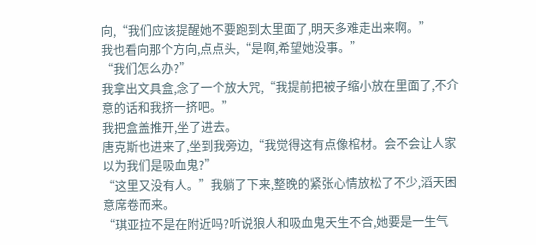向,“我们应该提醒她不要跑到太里面了,明天多难走出来啊。”
我也看向那个方向,点点头,“是啊,希望她没事。”
“我们怎么办?”
我拿出文具盒,念了一个放大咒,“我提前把被子缩小放在里面了,不介意的话和我挤一挤吧。”
我把盒盖推开,坐了进去。
唐克斯也进来了,坐到我旁边,“我觉得这有点像棺材。会不会让人家以为我们是吸血鬼?”
“这里又没有人。”我躺了下来,整晚的紧张心情放松了不少,滔天困意席卷而来。
“琪亚拉不是在附近吗?听说狼人和吸血鬼天生不合,她要是一生气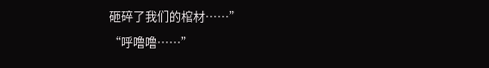砸碎了我们的棺材……”
“呼噜噜……”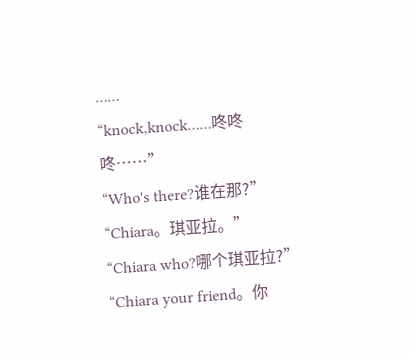……
“knock,knock……咚咚咚……”
“Who's there?谁在那?”
“Chiara。琪亚拉。”
“Chiara who?哪个琪亚拉?”
“Chiara your friend。你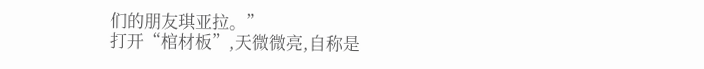们的朋友琪亚拉。”
打开“棺材板”,天微微亮,自称是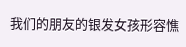我们的朋友的银发女孩形容憔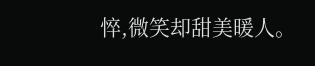悴,微笑却甜美暖人。